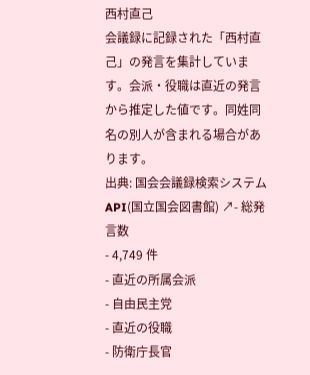西村直己
会議録に記録された「西村直己」の発言を集計しています。会派・役職は直近の発言から推定した値です。同姓同名の別人が含まれる場合があります。
出典: 国会会議録検索システム API(国立国会図書館) ↗- 総発言数
- 4,749 件
- 直近の所属会派
- 自由民主党
- 直近の役職
- 防衛庁長官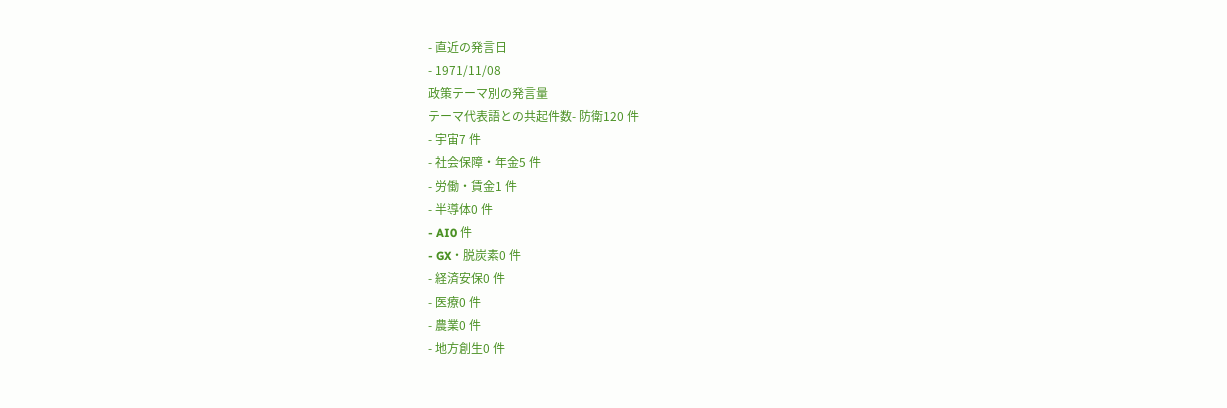- 直近の発言日
- 1971/11/08
政策テーマ別の発言量
テーマ代表語との共起件数- 防衛120 件
- 宇宙7 件
- 社会保障・年金5 件
- 労働・賃金1 件
- 半導体0 件
- AI0 件
- GX・脱炭素0 件
- 経済安保0 件
- 医療0 件
- 農業0 件
- 地方創生0 件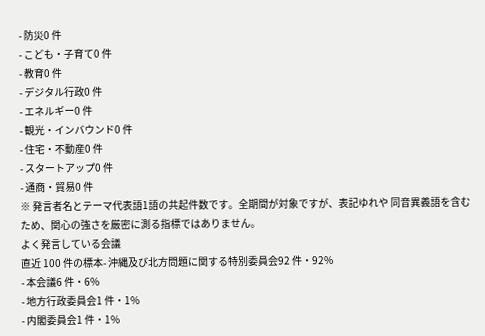- 防災0 件
- こども・子育て0 件
- 教育0 件
- デジタル行政0 件
- エネルギー0 件
- 観光・インバウンド0 件
- 住宅・不動産0 件
- スタートアップ0 件
- 通商・貿易0 件
※ 発言者名とテーマ代表語1語の共起件数です。全期間が対象ですが、表記ゆれや 同音異義語を含むため、関心の強さを厳密に測る指標ではありません。
よく発言している会議
直近 100 件の標本- 沖縄及び北方問題に関する特別委員会92 件・92%
- 本会議6 件・6%
- 地方行政委員会1 件・1%
- 内閣委員会1 件・1%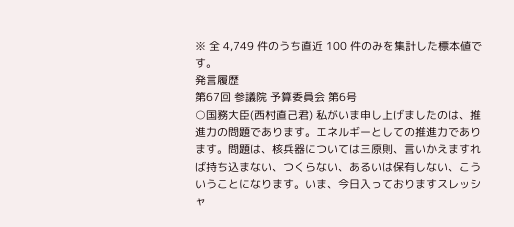※ 全 4,749 件のうち直近 100 件のみを集計した標本値です。
発言履歴
第67回 参議院 予算委員会 第6号
○国務大臣(西村直己君) 私がいま申し上げましたのは、推進力の問題であります。エネルギーとしての推進力であります。問題は、核兵器については三原則、言いかえますれば持ち込まない、つくらない、あるいは保有しない、こういうことになります。いま、今日入っておりますスレッシャ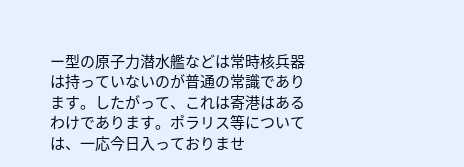ー型の原子力潜水艦などは常時核兵器は持っていないのが普通の常識であります。したがって、これは寄港はあるわけであります。ポラリス等については、一応今日入っておりませ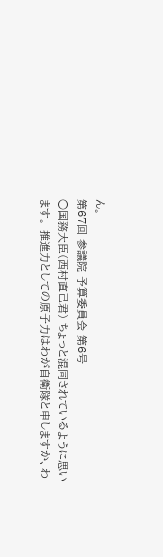ん。
第67回 参議院 予算委員会 第6号
○国務大臣(西村直己君) ちょっと混同されているように思います。 推進力としての原子力はわが自衛隊と申しますか、わ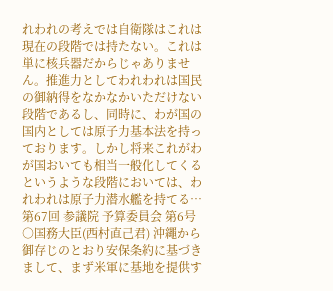れわれの考えでは自衛隊はこれは現在の段階では持たない。これは単に核兵器だからじゃありません。推進力としてわれわれは国民の御納得をなかなかいただけない段階であるし、同時に、わが国の国内としては原子力基本法を持っております。しかし将来これがわが国おいても相当一般化してくるというような段階においては、われわれは原子力潜水艦を持てる…
第67回 参議院 予算委員会 第6号
○国務大臣(西村直己君) 沖繩から御存じのとおり安保条約に基づきまして、まず米軍に基地を提供す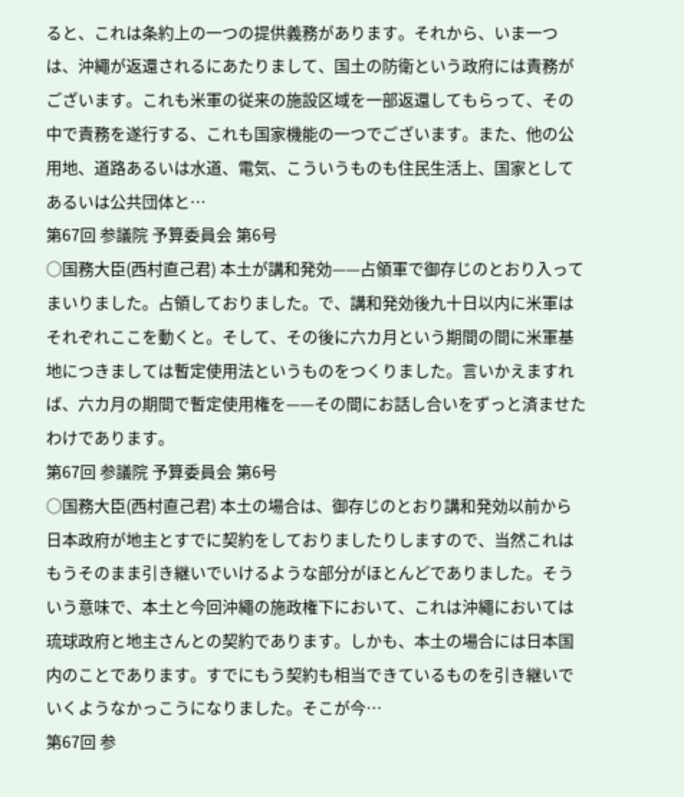ると、これは条約上の一つの提供義務があります。それから、いま一つは、沖繩が返還されるにあたりまして、国土の防衛という政府には責務がございます。これも米軍の従来の施設区域を一部返還してもらって、その中で責務を遂行する、これも国家機能の一つでございます。また、他の公用地、道路あるいは水道、電気、こういうものも住民生活上、国家としてあるいは公共団体と…
第67回 参議院 予算委員会 第6号
○国務大臣(西村直己君) 本土が講和発効——占領軍で御存じのとおり入ってまいりました。占領しておりました。で、講和発効後九十日以内に米軍はそれぞれここを動くと。そして、その後に六カ月という期間の間に米軍基地につきましては暫定使用法というものをつくりました。言いかえますれば、六カ月の期間で暫定使用権を——その間にお話し合いをずっと済ませたわけであります。
第67回 参議院 予算委員会 第6号
○国務大臣(西村直己君) 本土の場合は、御存じのとおり講和発効以前から日本政府が地主とすでに契約をしておりましたりしますので、当然これはもうそのまま引き継いでいけるような部分がほとんどでありました。そういう意味で、本土と今回沖繩の施政権下において、これは沖繩においては琉球政府と地主さんとの契約であります。しかも、本土の場合には日本国内のことであります。すでにもう契約も相当できているものを引き継いでいくようなかっこうになりました。そこが今…
第67回 参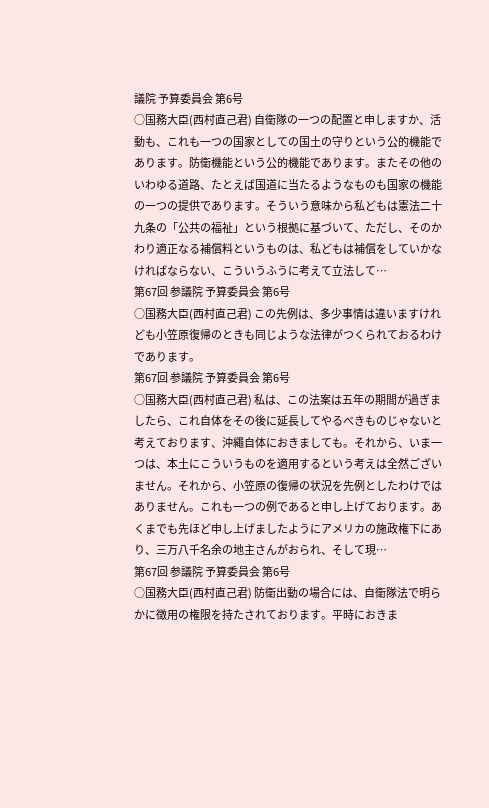議院 予算委員会 第6号
○国務大臣(西村直己君) 自衛隊の一つの配置と申しますか、活動も、これも一つの国家としての国土の守りという公的機能であります。防衛機能という公的機能であります。またその他のいわゆる道路、たとえば国道に当たるようなものも国家の機能の一つの提供であります。そういう意味から私どもは憲法二十九条の「公共の福祉」という根拠に基づいて、ただし、そのかわり適正なる補償料というものは、私どもは補償をしていかなければならない、こういうふうに考えて立法して…
第67回 参議院 予算委員会 第6号
○国務大臣(西村直己君) この先例は、多少事情は違いますけれども小笠原復帰のときも同じような法律がつくられておるわけであります。
第67回 参議院 予算委員会 第6号
○国務大臣(西村直己君) 私は、この法案は五年の期間が過ぎましたら、これ自体をその後に延長してやるべきものじゃないと考えております、沖繩自体におきましても。それから、いま一つは、本土にこういうものを適用するという考えは全然ございません。それから、小笠原の復帰の状況を先例としたわけではありません。これも一つの例であると申し上げております。あくまでも先ほど申し上げましたようにアメリカの施政権下にあり、三万八千名余の地主さんがおられ、そして現…
第67回 参議院 予算委員会 第6号
○国務大臣(西村直己君) 防衛出動の場合には、自衛隊法で明らかに徴用の権限を持たされております。平時におきま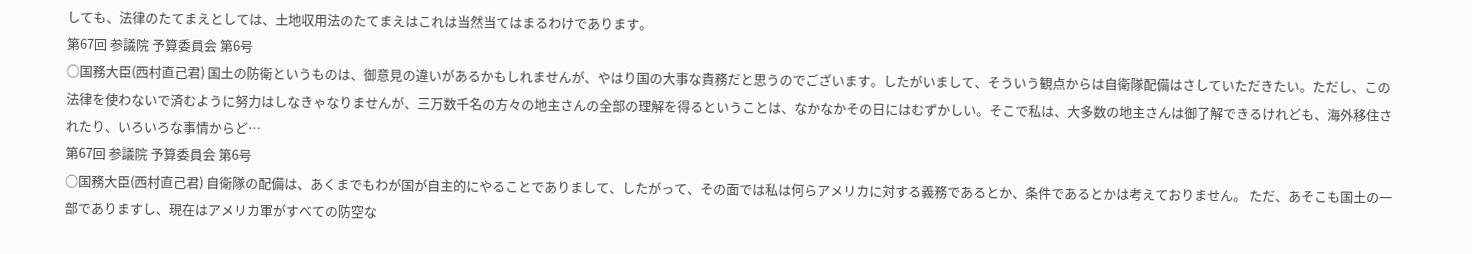しても、法律のたてまえとしては、土地収用法のたてまえはこれは当然当てはまるわけであります。
第67回 参議院 予算委員会 第6号
○国務大臣(西村直己君) 国土の防衛というものは、御意見の違いがあるかもしれませんが、やはり国の大事な責務だと思うのでございます。したがいまして、そういう観点からは自衛隊配備はさしていただきたい。ただし、この法律を使わないで済むように努力はしなきゃなりませんが、三万数千名の方々の地主さんの全部の理解を得るということは、なかなかその日にはむずかしい。そこで私は、大多数の地主さんは御了解できるけれども、海外移住されたり、いろいろな事情からど…
第67回 参議院 予算委員会 第6号
○国務大臣(西村直己君) 自衛隊の配備は、あくまでもわが国が自主的にやることでありまして、したがって、その面では私は何らアメリカに対する義務であるとか、条件であるとかは考えておりません。 ただ、あそこも国土の一部でありますし、現在はアメリカ軍がすべての防空な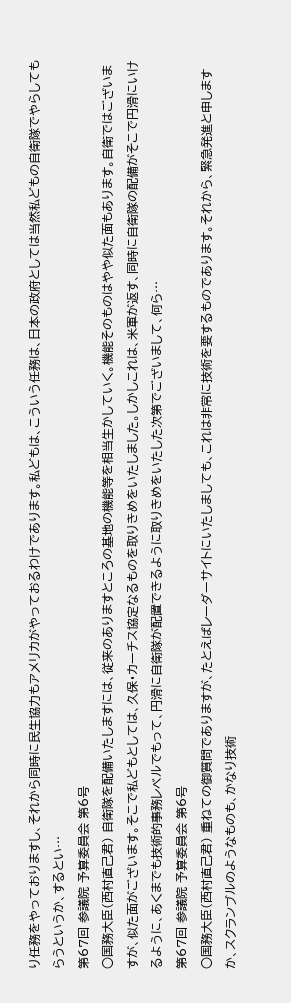り任務をやっておりますし、それから同時に民生協力もアメリカがやっておるわけであります。私どもは、こういう任務は、日本の政府としては当然私どもの自衛隊でやらしてもらうというか、するとい…
第67回 参議院 予算委員会 第6号
○国務大臣(西村直己君) 自衛隊を配備いたしますには、従来のありますところの基地の機能等を相当生かしていく。機能そのものはやや似た面もあります。自衛ではございますが、似た面がございます。そこで私どもとしては、久保・カーチス協定なるものを取りきめをいたしました。しかしこれは、米軍が返す、同時に自衛隊の配備がそこで円滑にいけるように、あくまでも技術的事務レベルでもって、円滑に自衛隊が配置できるように取りきめをいたした次第でございまして、何ら…
第67回 参議院 予算委員会 第6号
○国務大臣(西村直己君) 重ねての御質問でありますが、たとえばレーダーサイトにいたしましても、これは非常に技術を要するものであります。それから、緊急発進と申しますか、スクランブルのようなものも、かなり技術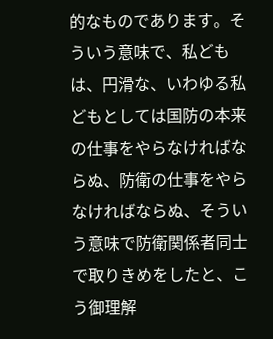的なものであります。そういう意味で、私どもは、円滑な、いわゆる私どもとしては国防の本来の仕事をやらなければならぬ、防衛の仕事をやらなければならぬ、そういう意味で防衛関係者同士で取りきめをしたと、こう御理解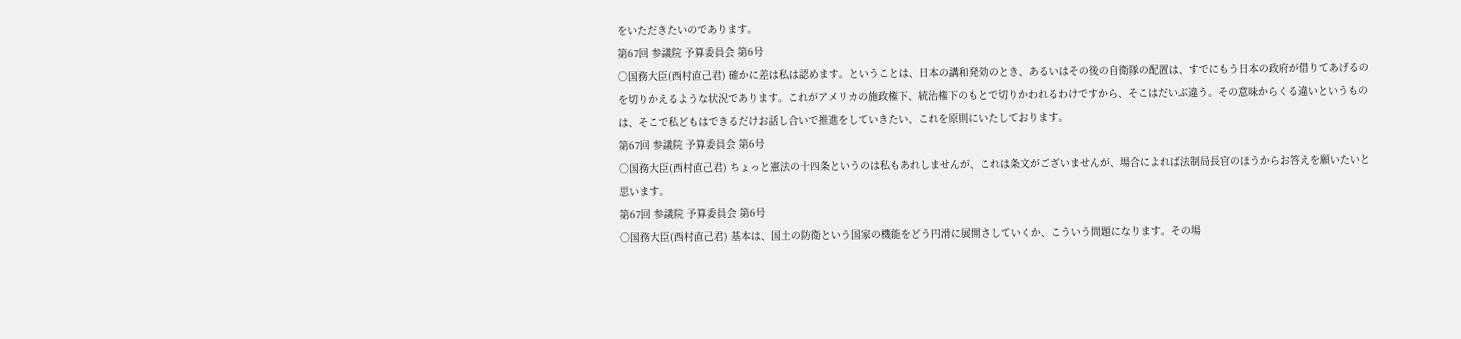をいただきたいのであります。
第67回 参議院 予算委員会 第6号
○国務大臣(西村直己君) 確かに差は私は認めます。ということは、日本の講和発効のとき、あるいはその後の自衛隊の配置は、すでにもう日本の政府が借りてあげるのを切りかえるような状況であります。これがアメリカの施政権下、統治権下のもとで切りかわれるわけですから、そこはだいぶ違う。その意味からくる違いというものは、そこで私どもはできるだけお話し合いで推進をしていきたい、これを原則にいたしております。
第67回 参議院 予算委員会 第6号
○国務大臣(西村直己君) ちょっと憲法の十四条というのは私もあれしませんが、これは条文がございませんが、場合によれば法制局長官のほうからお答えを願いたいと思います。
第67回 参議院 予算委員会 第6号
○国務大臣(西村直己君) 基本は、国土の防衛という国家の機能をどう円滑に展開さしていくか、こういう問題になります。その場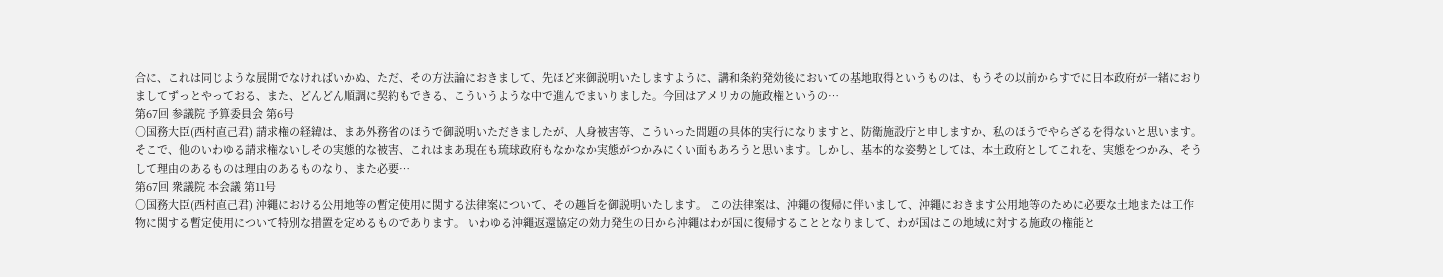合に、これは同じような展開でなければいかぬ、ただ、その方法論におきまして、先ほど来御説明いたしますように、講和条約発効後においての基地取得というものは、もうその以前からすでに日本政府が一緒におりましてずっとやっておる、また、どんどん順調に契約もできる、こういうような中で進んでまいりました。今回はアメリカの施政権というの…
第67回 参議院 予算委員会 第6号
○国務大臣(西村直己君) 請求権の経緯は、まあ外務省のほうで御説明いただきましたが、人身被害等、こういった問題の具体的実行になりますと、防衛施設庁と申しますか、私のほうでやらざるを得ないと思います。そこで、他のいわゆる請求権ないしその実態的な被害、これはまあ現在も琉球政府もなかなか実態がつかみにくい面もあろうと思います。しかし、基本的な姿勢としては、本土政府としてこれを、実態をつかみ、そうして理由のあるものは理由のあるものなり、また必要…
第67回 衆議院 本会議 第11号
○国務大臣(西村直己君) 沖繩における公用地等の暫定使用に関する法律案について、その趣旨を御説明いたします。 この法律案は、沖繩の復帰に伴いまして、沖繩におきます公用地等のために必要な土地または工作物に関する暫定使用について特別な措置を定めるものであります。 いわゆる沖繩返還協定の効力発生の日から沖繩はわが国に復帰することとなりまして、わが国はこの地域に対する施政の権能と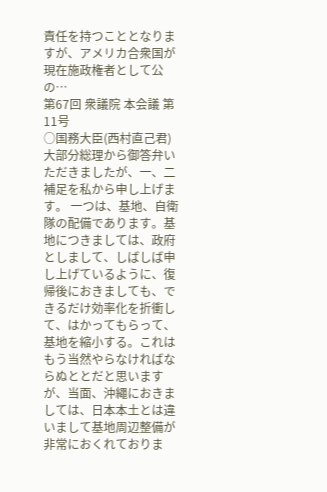責任を持つこととなりますが、アメリカ合衆国が現在施政権者として公の…
第67回 衆議院 本会議 第11号
○国務大臣(西村直己君) 大部分総理から御答弁いただきましたが、一、二補足を私から申し上げます。 一つは、基地、自衛隊の配備であります。基地につきましては、政府としまして、しばしば申し上げているように、復帰後におきましても、できるだけ効率化を折衝して、はかってもらって、基地を縮小する。これはもう当然やらなければならぬととだと思いますが、当面、沖繩におきましては、日本本土とは違いまして基地周辺整備が非常におくれておりま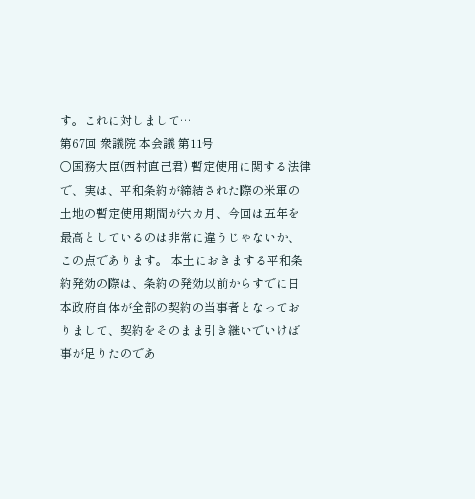す。これに対しまして…
第67回 衆議院 本会議 第11号
○国務大臣(西村直己君) 暫定使用に関する法律で、実は、平和条約が締結された際の米軍の土地の暫定使用期間が六カ月、今回は五年を最高としているのは非常に違うじゃないか、この点であります。 本土におきまする平和条約発効の際は、条約の発効以前からすでに日本政府自体が全部の契約の当事者となっておりまして、契約をそのまま引き継いでいけば事が足りたのであ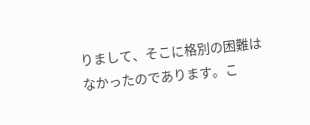りまして、そこに格別の困難はなかったのであります。こ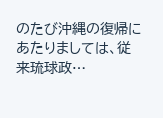のたび沖縄の復帰にあたりましては、従来琉球政…